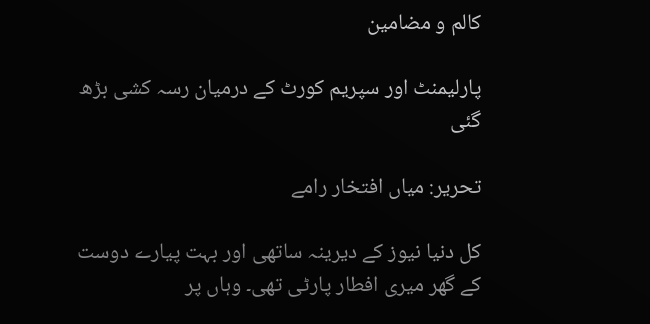کالم و مضامین

پارلیمنٹ اور سپریم کورٹ کے درمیان رسہ کشی بڑھ گئی

تحریر: میاں افتخار رامے

کل دنیا نیوز کے دیرینہ ساتھی اور بہت پیارے دوست کے گھر میری افطار پارٹی تھی۔ وہاں پر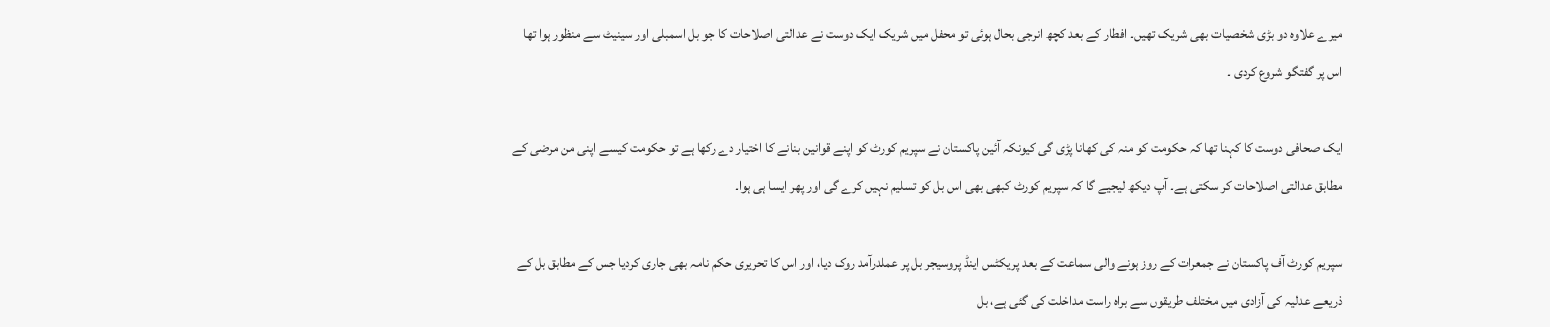میرے علاوہ دو بڑی شخصیات بھی شریک تھیں۔ افطار کے بعد کچھ انرجی بحال ہوئی تو محفل میں شریک ایک دوست نے عدالتی اصلاحات کا جو بل اسمبلی اور سینیٹ سے منظور ہوا تھا اس پر گفتگو شروع کردی ۔

ایک صحافی دوست کا کہنا تھا کہ حکومت کو منہ کی کھانا پڑی گی کیونکہ آئین پاکستان نے سپریم کورٹ کو اپنے قوانین بنانے کا اختیار دے رکھا ہے تو حکومت کیسے اپنی من مرضی کے مطابق عدالتی اصلاحات کر سکتی ہے۔ آپ دیکھ لیجیے گا کہ سپریم کورٹ کبھی بھی اس بل کو تسلیم نہیں کرے گی اور پھر ایسا ہی ہوا۔

سپریم کورٹ آف پاکستان نے جمعرات کے روز ہونے والی سماعت کے بعد پریکٹس اینڈ پروسیجر بل پر عملدرآمد روک دیا، اور اس کا تحریری حکم نامہ بھی جاری کردیا جس کے مطابق بل کے ذریعے عدلیہ کی آزادی میں مختلف طریقوں سے براہ راست مداخلت کی گئی ہے، بل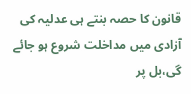قانون کا حصہ بنتے ہی عدلیہ کی آزادی میں مداخلت شروع ہو جائے گی،بل پر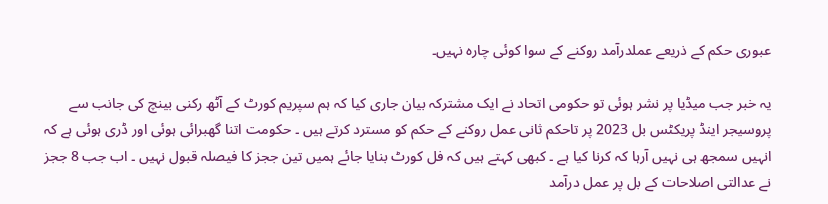عبوری حکم کے ذریعے عملدرآمد روکنے کے سوا کوئی چارہ نہیں۔

یہ خبر جب میڈیا پر نشر ہوئی تو حکومی اتحاد نے ایک مشترکہ بیان جاری کیا کہ ہم سپریم کورٹ کے آٹھ رکنی بینچ کی جانب سے پروسیجر اینڈ پریکٹس بل 2023 پر تاحکم ثانی عمل روکنے کے حکم کو مسترد کرتے ہیں ۔ حکومت اتنا گھبرائی ہوئی اور ڈری ہوئی ہے کہ انہیں سمجھ ہی نہیں آرہا کہ کرنا کیا ہے ۔ کبھی کہتے ہیں کہ فل کورٹ بنایا جائے ہمیں تین ججز کا فیصلہ قبول نہیں ۔ اب جب 8 ججز نے عدالتی اصلاحات کے بل پر عمل درآمد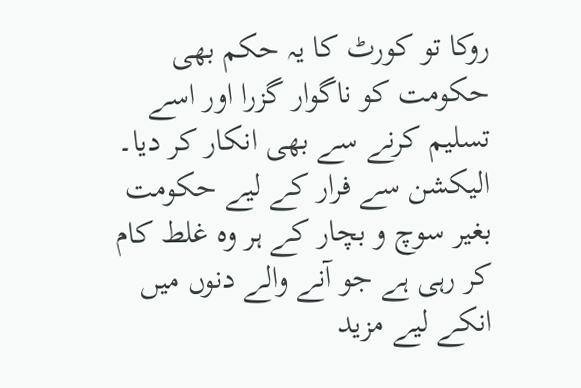روکا تو کورٹ کا یہ حکم بھی حکومت کو ناگوار گزرا اور اسے تسلیم کرنے سے بھی انکار کر دیا۔ الیکشن سے فرار کے لیے حکومت بغیر سوچ و بچار کے ہر وہ غلط کام کر رہی ہے جو آنے والے دنوں میں انکے لیے مزید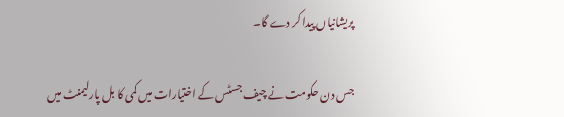پریشانیاں پیدا کر دے گا۔

جس دن حکومت نے چیف جسٹس کے اختیارات میں کمی کا بل پارلیمنٹ میں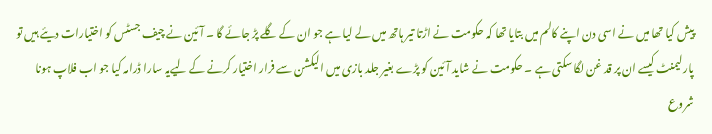پیش کیا تھا میں نے اسی دن اپنے کالم میں بتایا تھا کہ حکومت نے اڑتا تیر ہاتھ میں لے لیا ہے جو ان کے گلے پڑ جائے گا ۔ آئین نے چیف جسٹس کو اختیارات دیئے ہیں تو پارلیمنٹ کیسے ان پر قد غن لگا سکتی ہے ۔ حکومت نے شاید آئین کو پڑے بغیر جلد بازی میں الیکشن سے فرار اختیار کرنے کے لیےیہ سارا ڈرامہ کیا جو اب فلاپ ہونا شروع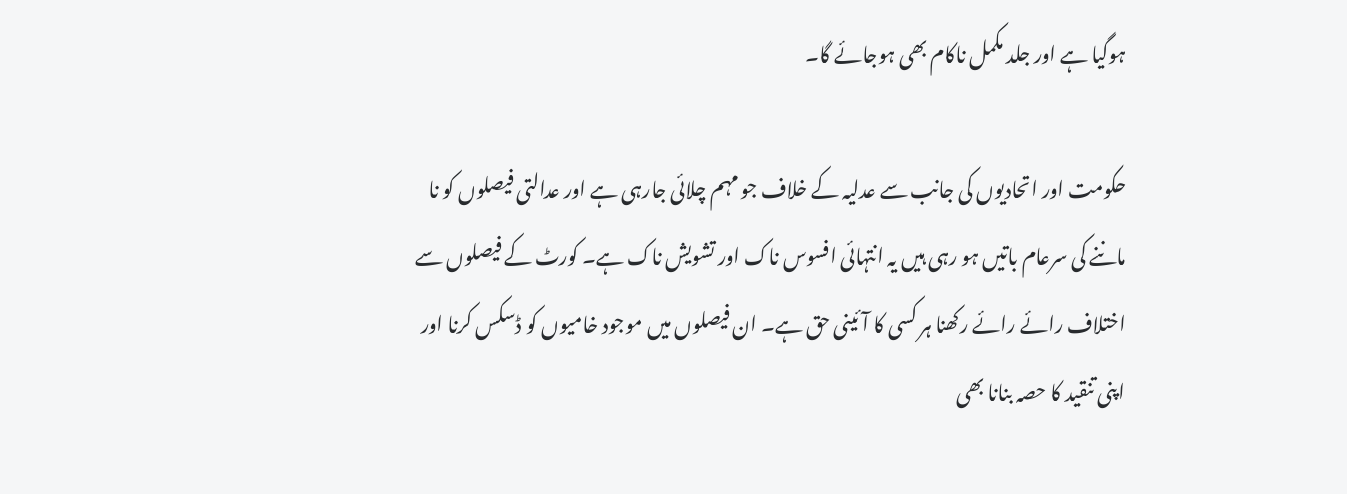ہوگیا ہے اور جلد مکمل ناکام بھی ہوجائے گا۔

حکومت اور اتحادیوں کی جانب سے عدلیہ کے خلاف جو مہم چلائی جارہی ہے اور عدالتی فیصلوں کو نا ماننے کی سرعام باتیں ہو رہی ہیں یہ انتہائی افسوس ناک اور تشویش ناک ہے۔ کورٹ کے فیصلوں سے اختلاف رائے رائے رکھنا ہر کسی کا آئینی حق ہے۔ ان فیصلوں میں موجود خامیوں کو ڈسکس کرنا اور اپنی تنقید کا حصہ بنانا بھی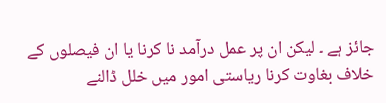جائز ہے ۔ لیکن ان پر عمل درآمد نا کرنا یا ان فیصلوں کے خلاف بغاوت کرنا ریاستی امور میں خلل ڈالنے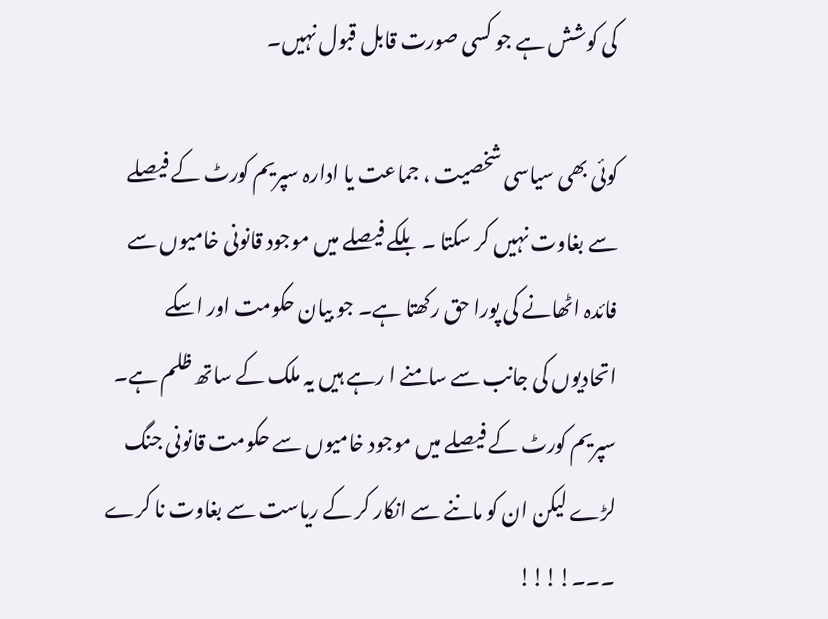کی کوشش ہے جو کسی صورت قابل قبول نہیں۔

کوئی بھی سیاسی شخصیت ، جماعت یا ادارہ سپریم کورٹ کے فیصلے سے بغاوت نہیں کر سکتا ۔ بلکے فیصلے میں موجود قانونی خامیوں سے فائدہ اٹھانے کی پورا حق رکھتا ہے۔ جو بیان حکومت اور اسکے اتحادیوں کی جانب سے سامنے ا رہے ہیں یہ ملک کے ساتھ ظلم ہے۔ سپریم کورٹ کے فیصلے میں موجود خامیوں سے حکومت قانونی جنگ لڑے لیکن ان کو ماننے سے انکار کر کے ریاست سے بغاوت نا کرے ۔۔۔!!!!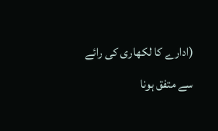(ادارے کا لکھاری کی رائے سے متفق ہونا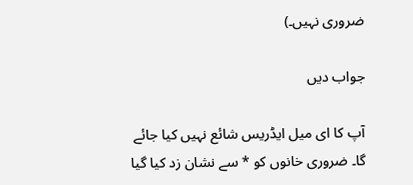ضروری نہیں۔)

جواب دیں

آپ کا ای میل ایڈریس شائع نہیں کیا جائے گا۔ ضروری خانوں کو * سے نشان زد کیا گیا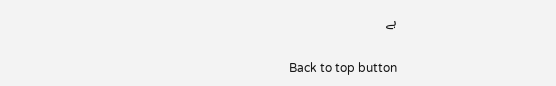ہے

Back to top button